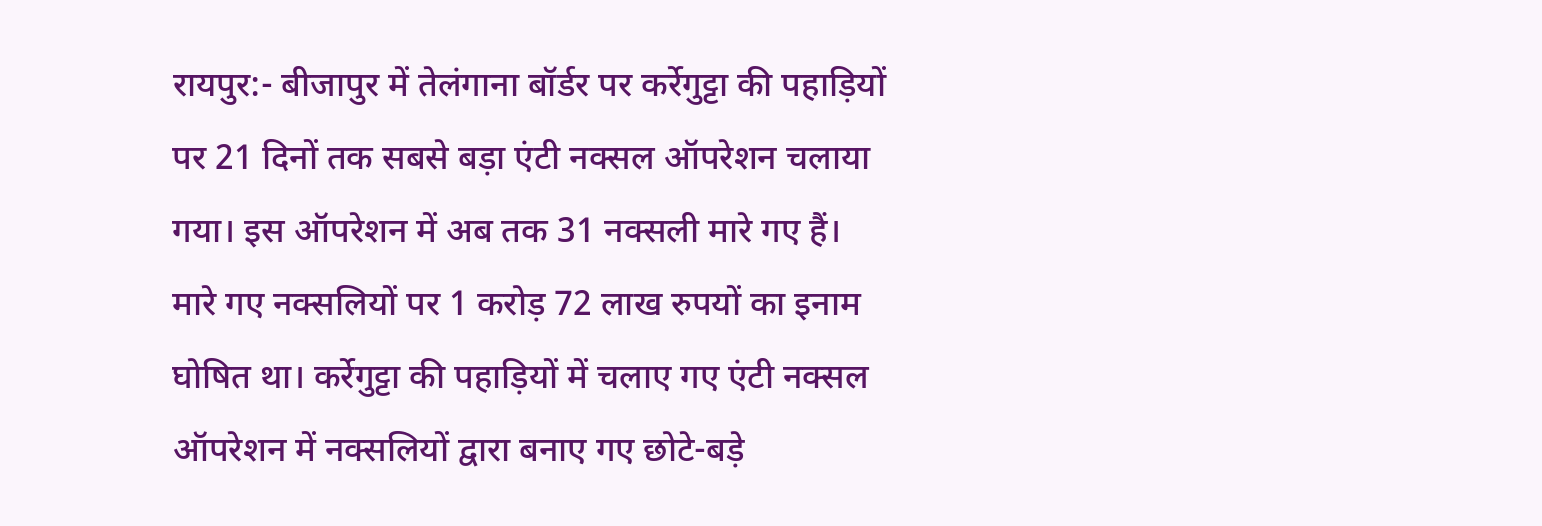रायपुर:- बीजापुर में तेलंगाना बॉर्डर पर कर्रेगुट्टा की पहाड़ियों पर 21 दिनों तक सबसे बड़ा एंटी नक्सल ऑपरेशन चलाया गया। इस ऑपरेशन में अब तक 31 नक्सली मारे गए हैं। मारे गए नक्सलियों पर 1 करोड़ 72 लाख रुपयों का इनाम घोषित था। कर्रेगुट्टा की पहाड़ियों में चलाए गए एंटी नक्सल ऑपरेशन में नक्सलियों द्वारा बनाए गए छोटे-बड़े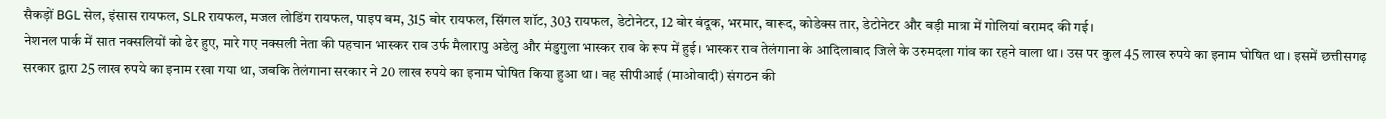सैकड़ों BGL सेल, इंसास रायफल, SLR रायफल, मजल लोडिंग रायफल, पाइप बम, 315 बोर रायफल, सिंगल शॉट, 303 रायफल, डेटोनेटर, 12 बोर बंदूक, भरमार, बारूद, कोडेक्स तार, डेटोनेटर और बड़ी मात्रा में गोलियां बरामद की गई।
नेशनल पार्क में सात नक्सलियों को ढेर हुए, मारे गए नक्सली नेता की पहचान भास्कर राव उर्फ मैलारापु अडेलु और मंडुगुला भास्कर राव के रूप में हुई। भास्कर राव तेलंगाना के आदिलाबाद जिले के उरुमदला गांव का रहने वाला था। उस पर कुल 45 लाख रुपये का इनाम घोषित था। इसमें छत्तीसगढ़ सरकार द्वारा 25 लाख रुपये का इनाम रखा गया था, जबकि तेलंगाना सरकार ने 20 लाख रुपये का इनाम घोषित किया हुआ था। वह सीपीआई (माओवादी) संगठन की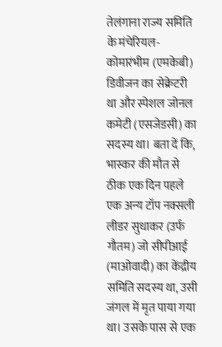तेलंगाना राज्य समिति के मंचेरियल-कोमारंभीम (एमकेबी) डिवीजन का सेक्रेटरी था और स्पेशल जोनल कमेटी (एसजेडसी) का सदस्य था। बता दें कि, भास्कर की मौत से ठीक एक दिन पहले एक अन्य टॉप नक्सली लीडर सुधाकर (उर्फ गौतम) जो सीपीआई (माओवादी) का केंद्रीय समिति सदस्य था, उसी जंगल में मृत पाया गया था। उसके पास से एक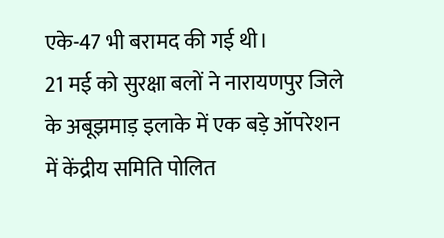एके-47 भी बरामद की गई थी।
21 मई को सुरक्षा बलों ने नारायणपुर जिले के अबूझमाड़ इलाके में एक बड़े ऑपरेशन में केंद्रीय समिति पोलित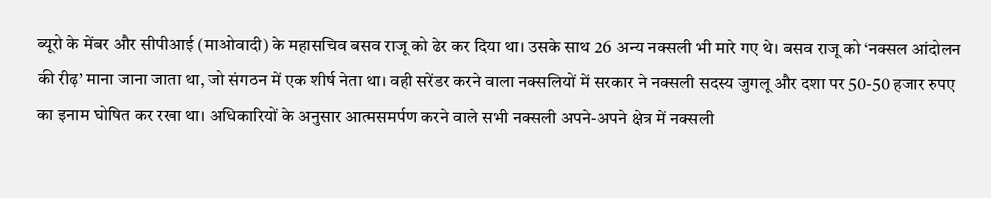ब्यूरो के मेंबर और सीपीआई (माओवादी) के महासचिव बसव राजू को ढेर कर दिया था। उसके साथ 26 अन्य नक्सली भी मारे गए थे। बसव राजू को ‘नक्सल आंदोलन की रीढ़’ माना जाना जाता था, जो संगठन में एक शीर्ष नेता था। वही सरेंडर करने वाला नक्सलियों में सरकार ने नक्सली सदस्य जुगलू और दशा पर 50-50 हजार रुपए का इनाम घोषित कर रखा था। अधिकारियों के अनुसार आत्मसमर्पण करने वाले सभी नक्सली अपने-अपने क्षेत्र में नक्सली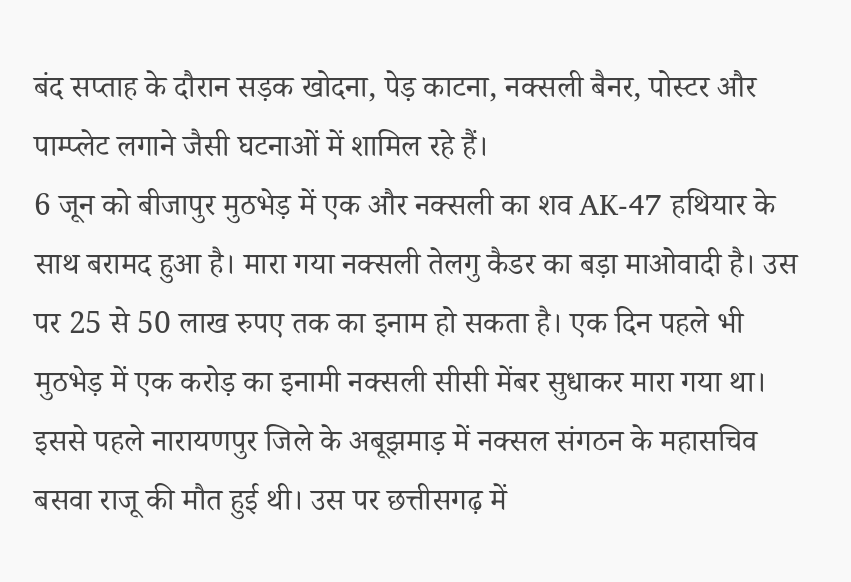बंद सप्ताह के दौरान सड़क खोदना, पेड़ काटना, नक्सली बैनर, पोस्टर और पाम्प्लेट लगाने जैसी घटनाओं में शामिल रहे हैं।
6 जून को बीजापुर मुठभेड़ में एक और नक्सली का शव AK-47 हथियार के साथ बरामद हुआ है। मारा गया नक्सली तेलगु कैडर का बड़ा माओवादी है। उस पर 25 से 50 लाख रुपए तक का इनाम हो सकता है। एक दिन पहले भी मुठभेड़ में एक करोड़ का इनामी नक्सली सीसी मेंबर सुधाकर मारा गया था। इससे पहले नारायणपुर जिले के अबूझमाड़ में नक्सल संगठन के महासचिव बसवा राजू की मौत हुई थी। उस पर छत्तीसगढ़ में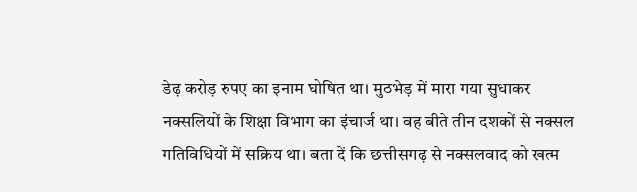डेढ़ करोड़ रुपए का इनाम घोषित था। मुठभेड़ में मारा गया सुधाकर नक्सलियों के शिक्षा विभाग का इंचार्ज था। वह बीते तीन दशकों से नक्सल गतिविधियों में सक्रिय था। बता दें कि छत्तीसगढ़ से नक्सलवाद को खत्म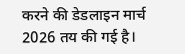करने की डेडलाइन मार्च 2026 तय की गई है।